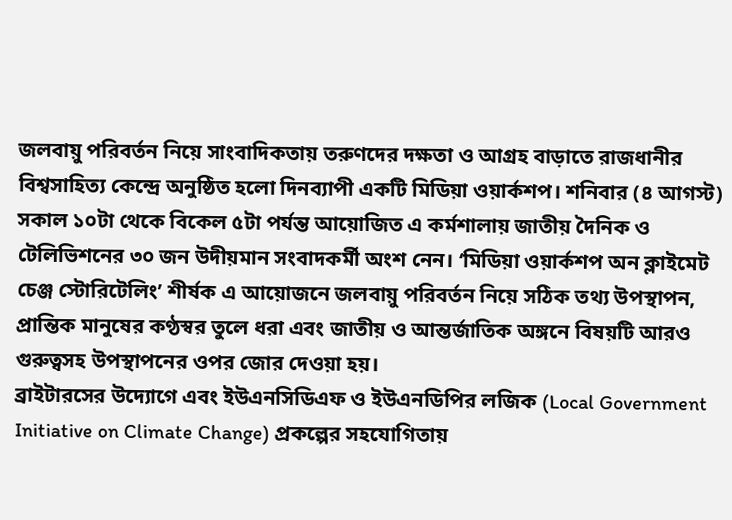জলবায়ু পরিবর্তন নিয়ে সাংবাদিকতায় তরুণদের দক্ষতা ও আগ্রহ বাড়াতে রাজধানীর বিশ্বসাহিত্য কেন্দ্রে অনুষ্ঠিত হলো দিনব্যাপী একটি মিডিয়া ওয়ার্কশপ। শনিবার (৪ আগস্ট) সকাল ১০টা থেকে বিকেল ৫টা পর্যন্ত আয়োজিত এ কর্মশালায় জাতীয় দৈনিক ও টেলিভিশনের ৩০ জন উদীয়মান সংবাদকর্মী অংশ নেন। ‘মিডিয়া ওয়ার্কশপ অন ক্লাইমেট চেঞ্জ স্টোরিটেলিং’ শীর্ষক এ আয়োজনে জলবায়ু পরিবর্তন নিয়ে সঠিক তথ্য উপস্থাপন, প্রান্তিক মানুষের কণ্ঠস্বর তুলে ধরা এবং জাতীয় ও আন্তর্জাতিক অঙ্গনে বিষয়টি আরও গুরুত্বসহ উপস্থাপনের ওপর জোর দেওয়া হয়।
ব্রাইটারসের উদ্যোগে এবং ইউএনসিডিএফ ও ইউএনডিপির লজিক (Local Government Initiative on Climate Change) প্রকল্পের সহযোগিতায়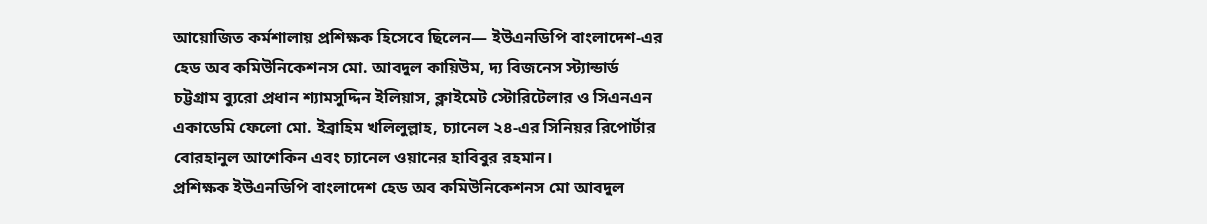আয়োজিত কর্মশালায় প্রশিক্ষক হিসেবে ছিলেন— ইউএনডিপি বাংলাদেশ-এর হেড অব কমিউনিকেশনস মো. আবদুল কায়িউম, দ্য বিজনেস স্ট্যান্ডার্ড চট্টগ্রাম ব্যুরো প্রধান শ্যামসুদ্দিন ইলিয়াস, ক্লাইমেট স্টোরিটেলার ও সিএনএন একাডেমি ফেলো মো. ইব্রাহিম খলিলুল্লাহ, চ্যানেল ২৪-এর সিনিয়র রিপোর্টার বোরহানুল আশেকিন এবং চ্যানেল ওয়ানের হাবিবুর রহমান।
প্রশিক্ষক ইউএনডিপি বাংলাদেশ হেড অব কমিউনিকেশনস মো আবদুল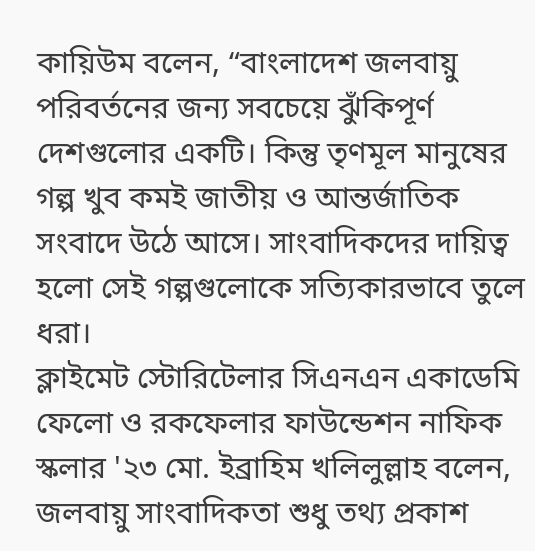কায়িউম বলেন, “বাংলাদেশ জলবায়ু পরিবর্তনের জন্য সবচেয়ে ঝুঁকিপূর্ণ দেশগুলোর একটি। কিন্তু তৃণমূল মানুষের গল্প খুব কমই জাতীয় ও আন্তর্জাতিক সংবাদে উঠে আসে। সাংবাদিকদের দায়িত্ব হলো সেই গল্পগুলোকে সত্যিকারভাবে তুলে ধরা।
ক্লাইমেট স্টোরিটেলার সিএনএন একাডেমি ফেলো ও রকফেলার ফাউন্ডেশন নাফিক স্কলার '২৩ মো. ইব্রাহিম খলিলুল্লাহ বলেন, জলবায়ু সাংবাদিকতা শুধু তথ্য প্রকাশ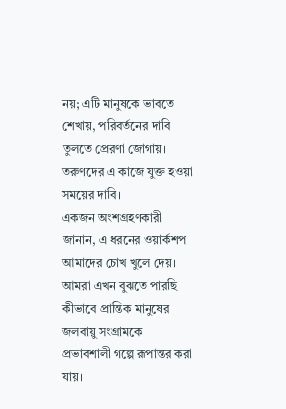নয়; এটি মানুষকে ভাবতে শেখায়, পরিবর্তনের দাবি তুলতে প্রেরণা জোগায়। তরুণদের এ কাজে যুক্ত হওয়া সময়ের দাবি।
একজন অংশগ্রহণকারী জানান, এ ধরনের ওয়ার্কশপ আমাদের চোখ খুলে দেয়। আমরা এখন বুঝতে পারছি কীভাবে প্রান্তিক মানুষের জলবায়ু সংগ্রামকে প্রভাবশালী গল্পে রূপান্তর করা যায়।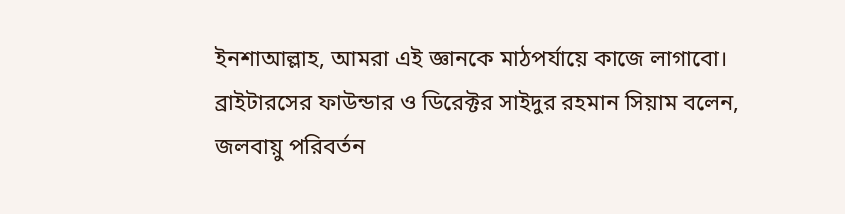ইনশাআল্লাহ, আমরা এই জ্ঞানকে মাঠপর্যায়ে কাজে লাগাবো।
ব্রাইটারসের ফাউন্ডার ও ডিরেক্টর সাইদুর রহমান সিয়াম বলেন, জলবায়ু পরিবর্তন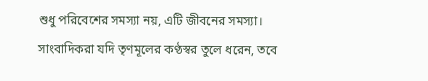শুধু পরিবেশের সমস্যা নয়, এটি জীবনের সমস্যা। সাংবাদিকরা যদি তৃণমূলের কণ্ঠস্বর তুলে ধরেন, তবে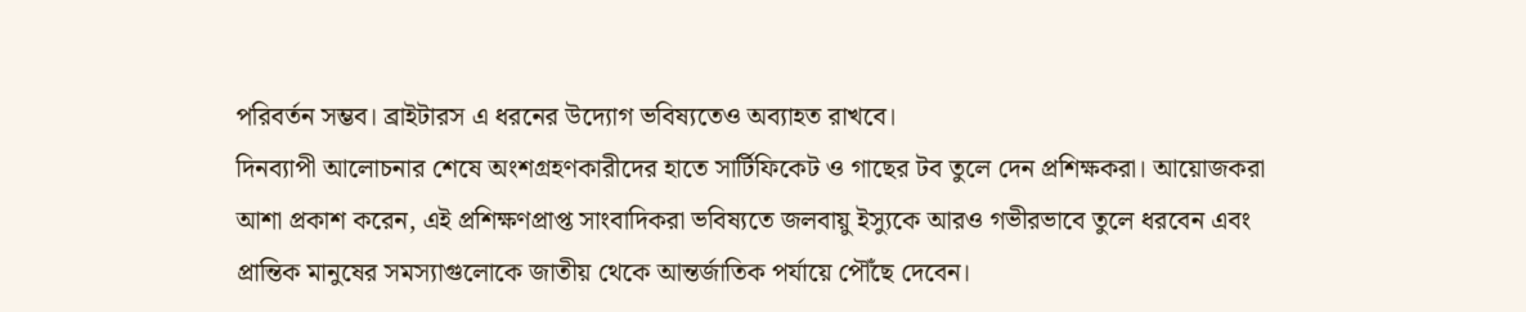পরিবর্তন সম্ভব। ব্রাইটারস এ ধরনের উদ্যোগ ভবিষ্যতেও অব্যাহত রাখবে।
দিনব্যাপী আলোচনার শেষে অংশগ্রহণকারীদের হাতে সার্টিফিকেট ও গাছের টব তুলে দেন প্রশিক্ষকরা। আয়োজকরা আশা প্রকাশ করেন, এই প্রশিক্ষণপ্রাপ্ত সাংবাদিকরা ভবিষ্যতে জলবায়ু ইস্যুকে আরও গভীরভাবে তুলে ধরবেন এবং প্রান্তিক মানুষের সমস্যাগুলোকে জাতীয় থেকে আন্তর্জাতিক পর্যায়ে পৌঁছে দেবেন।